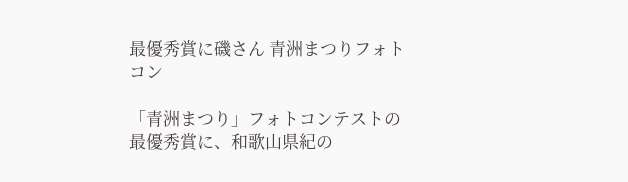最優秀賞に磯さん 青洲まつりフォトコン

「青洲まつり」フォトコンテストの最優秀賞に、和歌山県紀の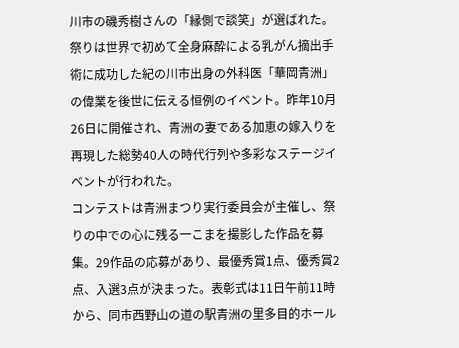川市の磯秀樹さんの「縁側で談笑」が選ばれた。
祭りは世界で初めて全身麻酔による乳がん摘出手術に成功した紀の川市出身の外科医「華岡青洲」の偉業を後世に伝える恒例のイベント。昨年10月26日に開催され、青洲の妻である加恵の嫁入りを再現した総勢40人の時代行列や多彩なステージイベントが行われた。
コンテストは青洲まつり実行委員会が主催し、祭りの中での心に残る一こまを撮影した作品を募集。29作品の応募があり、最優秀賞1点、優秀賞2点、入選3点が決まった。表彰式は11日午前11時から、同市西野山の道の駅青洲の里多目的ホール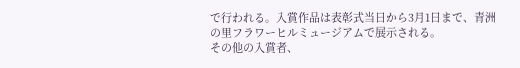で行われる。入賞作品は表彰式当日から3月1日まで、青洲の里フラワーヒルミュージアムで展示される。
その他の入賞者、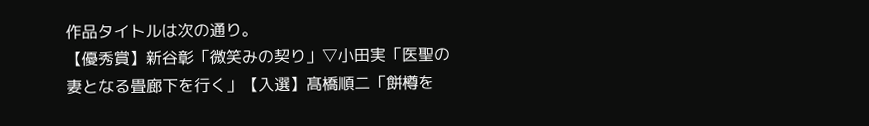作品タイトルは次の通り。
【優秀賞】新谷彰「微笑みの契り」▽小田実「医聖の妻となる畳廊下を行く」【入選】髙橋順二「餅樽を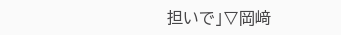担いで」▽岡﨑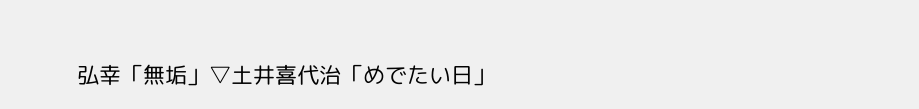弘幸「無垢」▽土井喜代治「めでたい日」